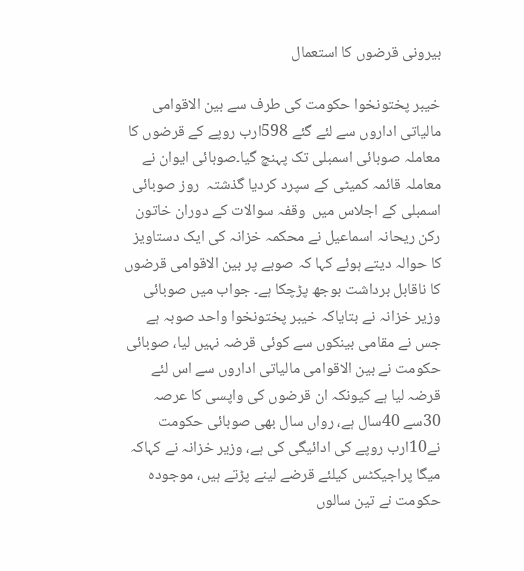بیرونی قرضوں کا استعمال

خیبر پختونخوا حکومت کی طرف سے بین الاقوامی مالیاتی اداروں سے لئے گئے 598ارب روپے کے قرضوں کا معاملہ صوبائی اسمبلی تک پہنچ گیا۔صوبائی ایوان نے معاملہ قائمہ کمیٹی کے سپرد کردیا گذشتہ  روز صوبائی اسمبلی کے اجلاس میں  وقفہ سوالات کے دوران خاتون رکن ریحانہ اسماعیل نے محکمہ خزانہ کی ایک دستاویز کا حوالہ دیتے ہوئے کہا کہ صوبے پر بین الاقوامی قرضوں کا ناقابل برداشت بوجھ پڑچکا ہے۔ جواب میں صوبائی وزیر خزانہ نے بتایاکہ خیبر پختونخوا واحد صوبہ ہے جس نے مقامی بینکوں سے کوئی قرضہ نہیں لیا، صوبائی حکومت نے بین الاقوامی مالیاتی اداروں سے اس لئے قرضہ لیا ہے کیونکہ ان قرضوں کی واپسی کا عرصہ 30سے 40سال ہے، رواں سال بھی صوبائی حکومت نے10ارب روپے کی ادائیگی کی ہے، وزیر خزانہ نے کہاکہ میگا پراجیکٹس کیلئے قرضے لینے پڑتے ہیں، موجودہ حکومت نے تین سالوں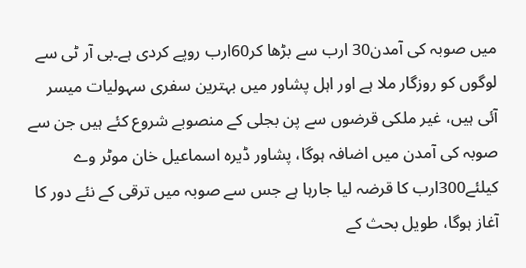میں صوبہ کی آمدن30 ارب سے بڑھا کر60ارب روپے کردی ہے۔بی آر ٹی سے لوگوں کو روزگار ملا ہے اور اہل پشاور میں بہترین سفری سہولیات میسر آئی ہیں، غیر ملکی قرضوں سے پن بجلی کے منصوبے شروع کئے ہیں جن سے صوبہ کی آمدن میں اضافہ ہوگا، پشاور ڈیرہ اسماعیل خان موٹر وے کیلئے300ارب کا قرضہ لیا جارہا ہے جس سے صوبہ میں ترقی کے نئے دور کا آغاز ہوگا، طویل بحث کے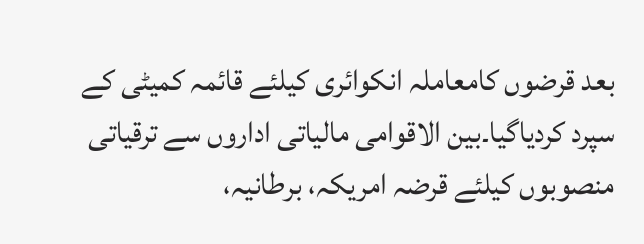بعد قرضوں کامعاملہ انکوائری کیلئے قائمہ کمیٹی کے سپرد کردیاگیا۔بین الاقوامی مالیاتی اداروں سے ترقیاتی منصوبوں کیلئے قرضہ امریکہ، برطانیہ،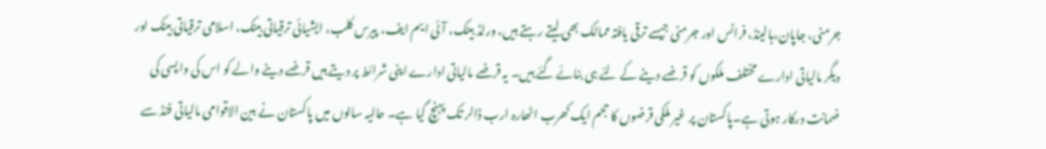جرمنی، جاپان،ہالینڈ، فرانس اور جرمنی جیسے ترقی یافتہ ممالک بھی لیتے رہتے ہیں، ورلڈ بینک، آئی ایم ایف، پیرس کلب، ایشیائی ترقیاتی بینک، اسلامی ترقیاتی بینک اور دیگر مالیاتی ادارے مختلف ملکوں کو قرضے دینے کے لئے ہی بنائے گئے ہیں۔ یہ قرضے مالیاتی ادارے اپنی شرائط پر دیتے ہیں قرضے دینے والے کو اس کی واپسی کی ضمانت درکار ہوتی ہے۔پاکستان پر غیر ملکی قرضوں کا حجم ایک کھرب اٹھارہ ارب ڈالر تک پہنچ گیا ہے۔ حالیہ سالوں میں پاکستان نے بین الاقوامی مالیاتی فنڈ سے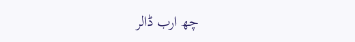چھ ارب ڈالر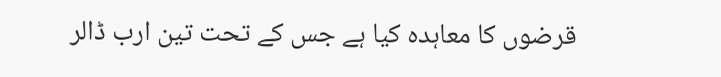قرضوں کا معاہدہ کیا ہے جس کے تحت تین ارب ڈالر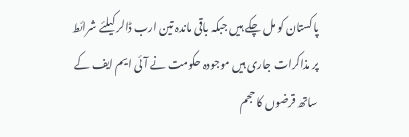پاکستان کو مل چکے ہیں جبکہ باقی ماندہ تین ارب ڈالر کیلئے شرائط پر مذاکرات جاری ہیں موجودہ حکومت نے آئی ایم ایف کے ساتھ قرضوں کا حجم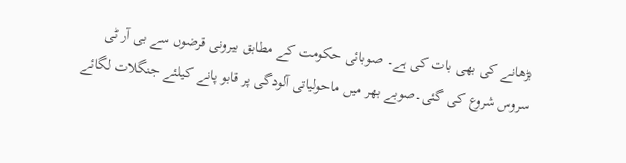بڑھانے کی بھی بات کی ہے۔ صوبائی حکومت کے مطابق بیرونی قرضوں سے بی آر ٹی سروس شروع کی گئی۔صوبے بھر میں ماحولیاتی آلودگی پر قابو پانے کیلئے جنگلات لگائے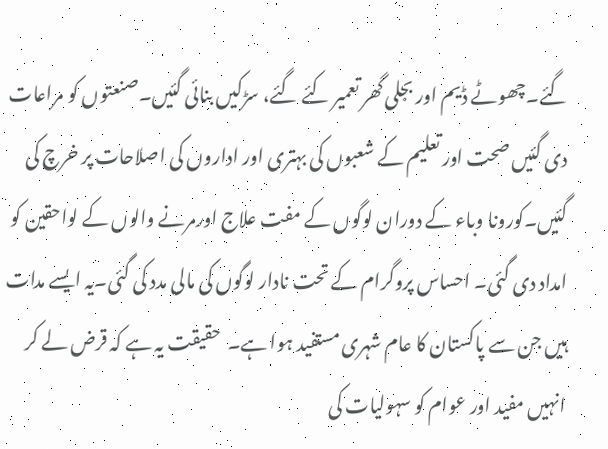گئے۔چھوٹے ڈیم اور بجلی گھر تعمیر کئے گئے، سڑکیں بنائی گئیں۔صنعتوں کو مراعات دی گئیں صحت اور تعلیم کے شعبوں کی بہتری اور اداروں کی اصلاحات پر خرچ کی گئیں۔کورونا وباء کے دوران لوگوں کے مفت علاج اورمرنے والوں کے لواحقین کو امداد دی گئی۔ احساس پروگرام کے تحت نادار لوگوں کی مالی مدد کی گئی۔یہ ایسے مدات ہیں جن سے پاکستان کا عام شہری مستفید ہوا ہے۔  حقیقت یہ ہے کہ قرض لے کر انہیں مفید اور عوام کو سہولیات کی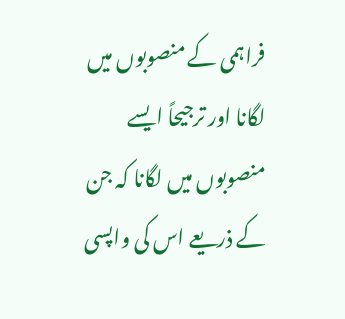فراہمی کے منصوبوں میں لگانا اور ترجیحاً ایسے منصوبوں میں لگانا کہ جن کے ذریعے اس کی واپسی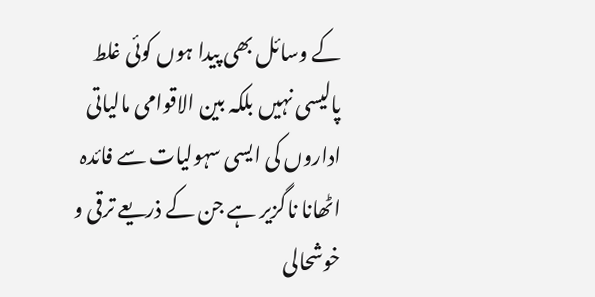کے وسائل بھی پیدا ہوں کوئی غلط پالیسی نہیں بلکہ بین الاقوامی مالیاتی اداروں کی ایسی سہولیات سے فائدہ اٹھانا ناگزیر ہے جن کے ذریعے ترقی و خوشحالی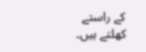کے راستے کھلتے ہیں۔